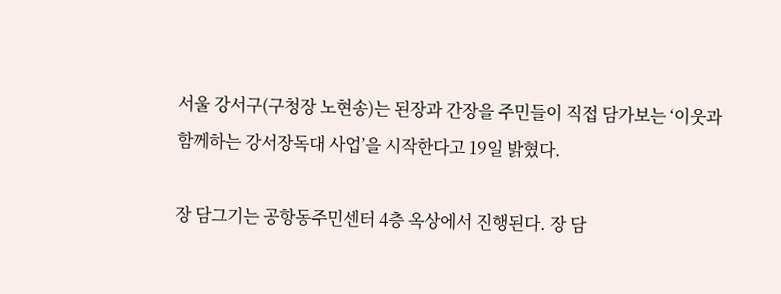서울 강서구(구청장 노현송)는 된장과 간장을 주민들이 직접 담가보는 ‘이웃과 함께하는 강서장독대 사업’을 시작한다고 19일 밝혔다.

장 담그기는 공항동주민센터 4층 옥상에서 진행된다. 장 담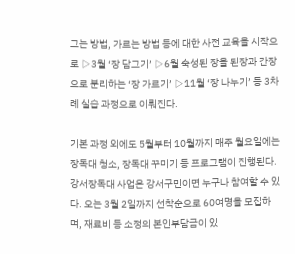그는 방법, 가르는 방법 등에 대한 사전 교육을 시작으로 ▷3월 ‘장 담그기’ ▷6월 숙성된 장을 된장과 간장으로 분리하는 ‘장 가르기’ ▷11월 ‘장 나누기’ 등 3차례 실습 과정으로 이뤄진다.

기본 과정 외에도 5월부터 10월까지 매주 월요일에는 장독대 청소, 장독대 꾸미기 등 프로그램이 진행된다. 강서장독대 사업은 강서구민이면 누구나 참여할 수 있다. 오는 3월 2일까지 선착순으로 60여명을 모집하며, 재료비 등 소정의 본인부담금이 있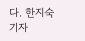다. 한지숙 기자